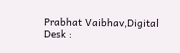Prabhat Vaibhav,Digital Desk :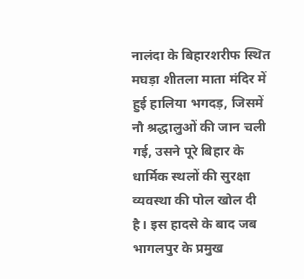नालंदा के बिहारशरीफ स्थित मघड़ा शीतला माता मंदिर में हुई हालिया भगदड़, जिसमें नौ श्रद्धालुओं की जान चली गई, उसने पूरे बिहार के धार्मिक स्थलों की सुरक्षा व्यवस्था की पोल खोल दी है। इस हादसे के बाद जब भागलपुर के प्रमुख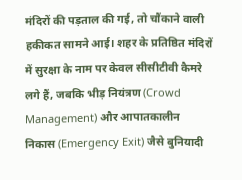मंदिरों की पड़ताल की गई, तो चौंकाने वाली हकीकत सामने आई। शहर के प्रतिष्ठित मंदिरों में सुरक्षा के नाम पर केवल सीसीटीवी कैमरे लगे हैं, जबकि भीड़ नियंत्रण (Crowd Management) और आपातकालीन निकास (Emergency Exit) जैसे बुनियादी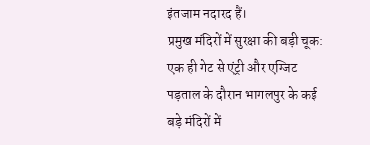इंतजाम नदारद हैं।
प्रमुख मंदिरों में सुरक्षा की बड़ी चूक: एक ही गेट से एंट्री और एग्जिट
पड़ताल के दौरान भागलपुर के कई बड़े मंदिरों में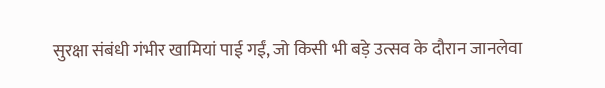सुरक्षा संबंधी गंभीर खामियां पाई गईं, जो किसी भी बड़े उत्सव के दौरान जानलेवा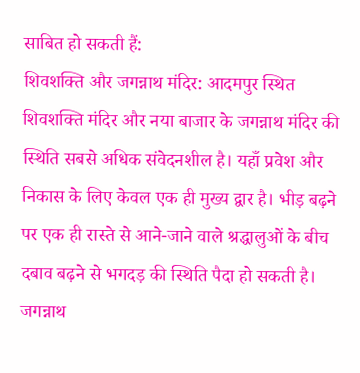साबित हो सकती हैं:
शिवशक्ति और जगन्नाथ मंदिर: आदमपुर स्थित शिवशक्ति मंदिर और नया बाजार के जगन्नाथ मंदिर की स्थिति सबसे अधिक संवेदनशील है। यहाँ प्रवेश और निकास के लिए केवल एक ही मुख्य द्वार है। भीड़ बढ़ने पर एक ही रास्ते से आने-जाने वाले श्रद्धालुओं के बीच दबाव बढ़ने से भगदड़ की स्थिति पैदा हो सकती है। जगन्नाथ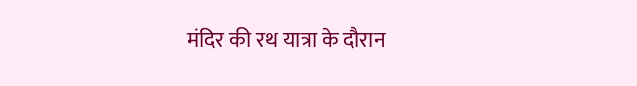मंदिर की रथ यात्रा के दौरान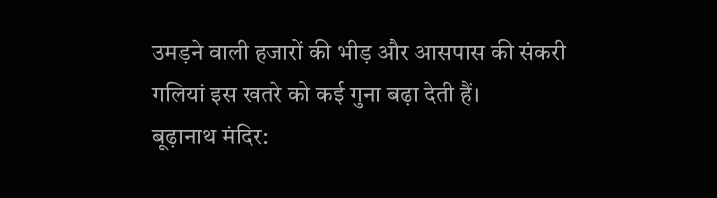उमड़ने वाली हजारों की भीड़ और आसपास की संकरी गलियां इस खतरे को कई गुना बढ़ा देती हैं।
बूढ़ानाथ मंदिर: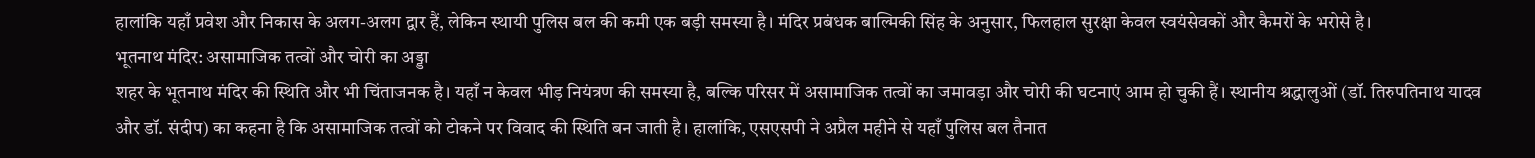हालांकि यहाँ प्रवेश और निकास के अलग-अलग द्वार हैं, लेकिन स्थायी पुलिस बल की कमी एक बड़ी समस्या है। मंदिर प्रबंधक बाल्मिकी सिंह के अनुसार, फिलहाल सुरक्षा केवल स्वयंसेवकों और कैमरों के भरोसे है।
भूतनाथ मंदिर: असामाजिक तत्वों और चोरी का अड्डा
शहर के भूतनाथ मंदिर की स्थिति और भी चिंताजनक है। यहाँ न केवल भीड़ नियंत्रण की समस्या है, बल्कि परिसर में असामाजिक तत्वों का जमावड़ा और चोरी की घटनाएं आम हो चुकी हैं। स्थानीय श्रद्धालुओं (डॉ. तिरुपतिनाथ यादव और डॉ. संदीप) का कहना है कि असामाजिक तत्वों को टोकने पर विवाद की स्थिति बन जाती है। हालांकि, एसएसपी ने अप्रैल महीने से यहाँ पुलिस बल तैनात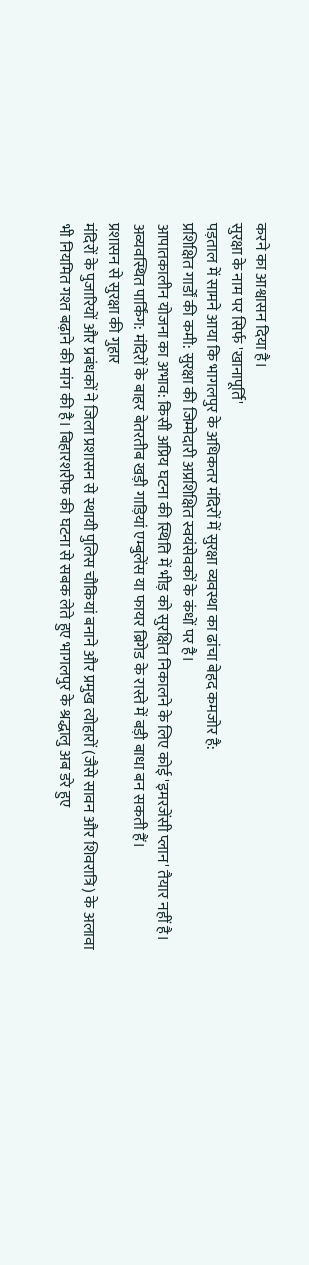करने का आश्वासन दिया है।
सुरक्षा के नाम पर सिर्फ 'खानापूर्ति'
पड़ताल में सामने आया कि भागलपुर के अधिकतर मंदिरों में सुरक्षा व्यवस्था का ढांचा बेहद कमजोर है:
प्रशिक्षित गार्डों की कमी: सुरक्षा की जिम्मेदारी अप्रशिक्षित स्वयंसेवकों के कंधों पर है।
आपातकालीन योजना का अभाव: किसी अप्रिय घटना की स्थिति में भीड़ को सुरक्षित निकालने के लिए कोई 'इमरजेंसी प्लान' तैयार नहीं है।
अव्यवस्थित पार्किंग: मंदिरों के बाहर बेतरतीब खड़ी गाड़ियां एम्बुलेंस या फायर ब्रिगेड के रास्ते में बड़ी बाधा बन सकती हैं।
प्रशासन से सुरक्षा की गुहार
मंदिरों के पुजारियों और प्रबंधकों ने जिला प्रशासन से स्थायी पुलिस चौकियां बनाने और प्रमुख त्योहारों (जैसे सावन और शिवरात्रि) के अलावा भी नियमित गश्त बढ़ाने की मांग की है। बिहारशरीफ की घटना से सबक लेते हुए भागलपुर के श्रद्धालु अब डरे हुए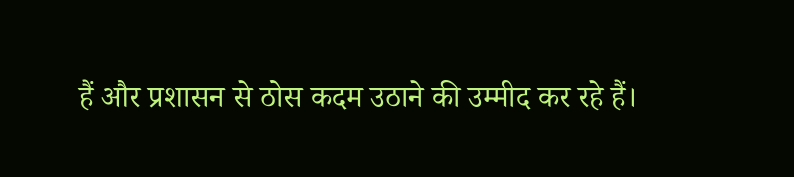हैं और प्रशासन से ठोस कदम उठाने की उम्मीद कर रहे हैं।